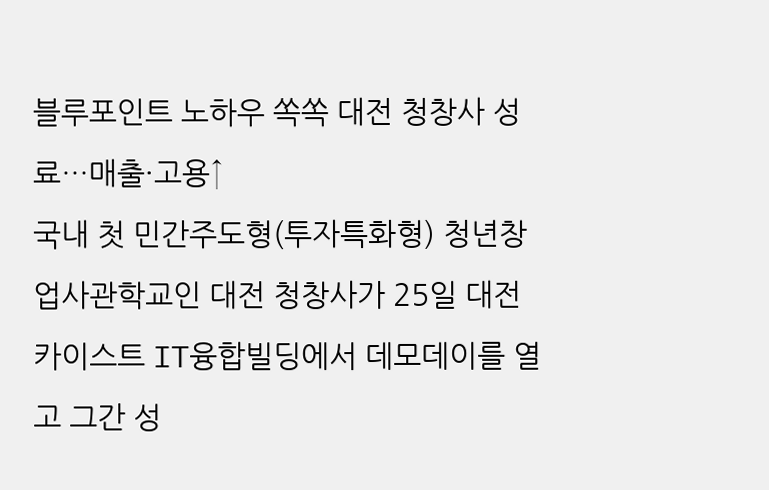블루포인트 노하우 쏙쏙 대전 청창사 성료…매출·고용↑
국내 첫 민간주도형(투자특화형) 청년창업사관학교인 대전 청창사가 25일 대전 카이스트 IT융합빌딩에서 데모데이를 열고 그간 성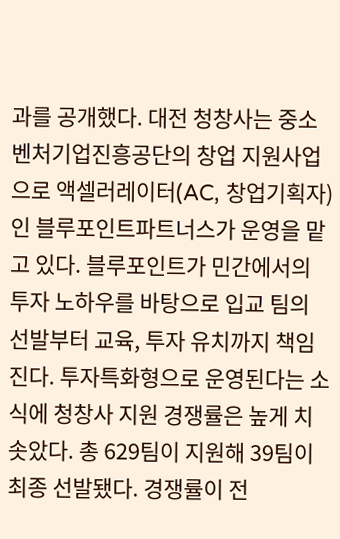과를 공개했다. 대전 청창사는 중소벤처기업진흥공단의 창업 지원사업으로 액셀러레이터(AC, 창업기획자)인 블루포인트파트너스가 운영을 맡고 있다. 블루포인트가 민간에서의 투자 노하우를 바탕으로 입교 팀의 선발부터 교육, 투자 유치까지 책임진다. 투자특화형으로 운영된다는 소식에 청창사 지원 경쟁률은 높게 치솟았다. 총 629팀이 지원해 39팀이 최종 선발됐다. 경쟁률이 전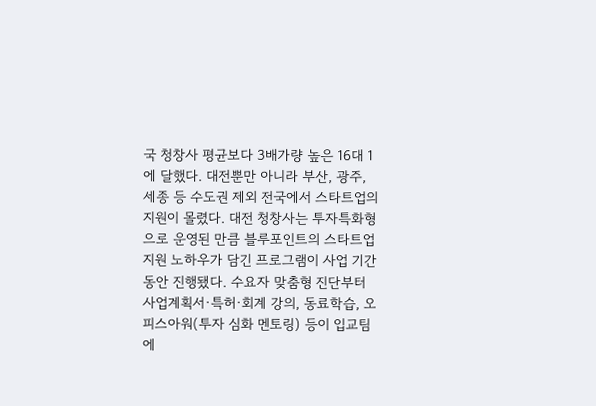국 청창사 평균보다 3배가량 높은 16대 1에 달했다. 대전뿐만 아니라 부산, 광주, 세종 등 수도권 제외 전국에서 스타트업의 지원이 몰렸다. 대전 청창사는 투자특화형으로 운영된 만큼 블루포인트의 스타트업 지원 노하우가 담긴 프로그램이 사업 기간 동안 진행됐다. 수요자 맞춤형 진단부터 사업계획서·특허·회계 강의, 동료학습, 오피스아워(투자 심화 멘토링) 등이 입교팀에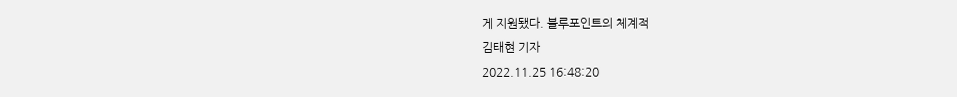게 지원됐다. 블루포인트의 체계적
김태현 기자
2022.11.25 16:48:20